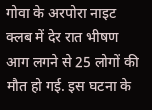गोवा के अरपोरा नाइट क्लब में देर रात भीषण आग लगने से 25 लोगों की मौत हो गई. इस घटना के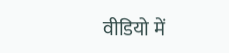वीडियो में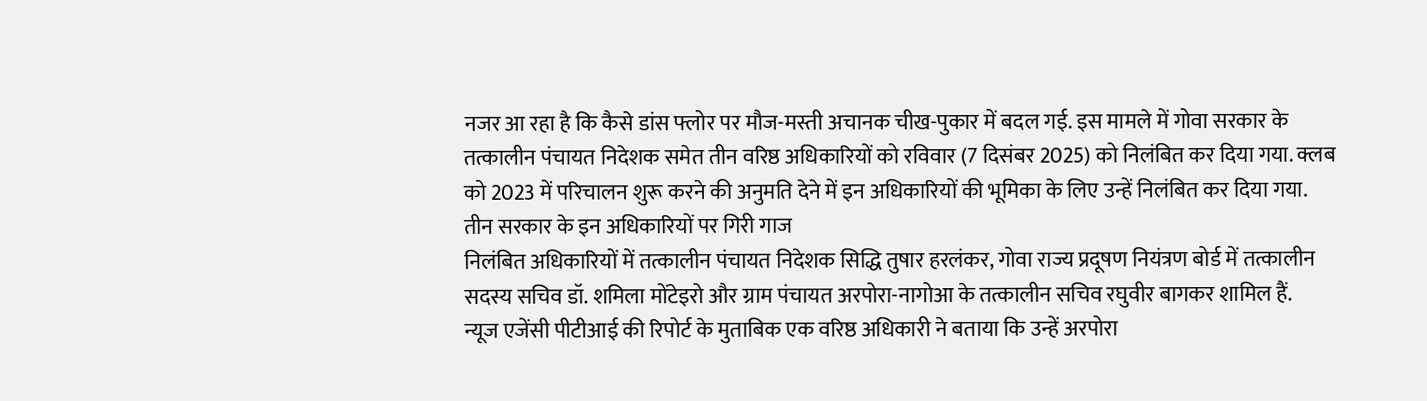नजर आ रहा है कि कैसे डांस फ्लोर पर मौज-मस्ती अचानक चीख-पुकार में बदल गई. इस मामले में गोवा सरकार के तत्कालीन पंचायत निदेशक समेत तीन वरिष्ठ अधिकारियों को रविवार (7 दिसंबर 2025) को निलंबित कर दिया गया. क्लब को 2023 में परिचालन शुरू करने की अनुमति देने में इन अधिकारियों की भूमिका के लिए उन्हें निलंबित कर दिया गया.
तीन सरकार के इन अधिकारियों पर गिरी गाज
निलंबित अधिकारियों में तत्कालीन पंचायत निदेशक सिद्धि तुषार हरलंकर, गोवा राज्य प्रदूषण नियंत्रण बोर्ड में तत्कालीन सदस्य सचिव डॉ. शमिला मोंटेइरो और ग्राम पंचायत अरपोरा-नागोआ के तत्कालीन सचिव रघुवीर बागकर शामिल हैं.
न्यूज एजेंसी पीटीआई की रिपोर्ट के मुताबिक एक वरिष्ठ अधिकारी ने बताया कि उन्हें अरपोरा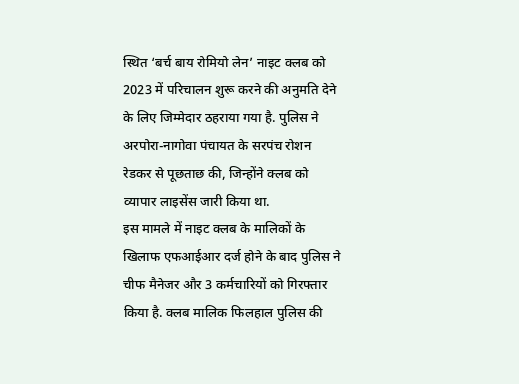स्थित ‘बर्च बाय रोमियो लेन’ नाइट क्लब को 2023 में परिचालन शुरू करने की अनुमति देने के लिए जिम्मेदार ठहराया गया है. पुलिस ने अरपोरा-नागोवा पंचायत के सरपंच रोशन रेडकर से पूछताछ की, जिन्होंने क्लब को व्यापार लाइसेंस जारी किया था.
इस मामले में नाइट क्लब के मालिकों के खिलाफ एफआईआर दर्ज होने के बाद पुलिस ने चीफ मैनेजर और 3 कर्मचारियों को गिरफ्तार किया है. क्लब मालिक फिलहाल पुलिस की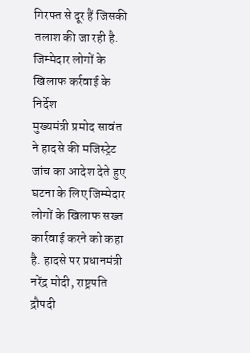गिरफ्त से दूर हैं जिसकी तलाश की जा रही है.
जिम्मेदार लोगों के खिलाफ कर्रवाई के निर्देश
मुख्यमंत्री प्रमोद सावंत ने हादसे की मजिस्ट्रेट जांच का आदेश देते हुए घटना के लिए जिम्मेदार लोगों के खिलाफ सख्त कार्रवाई करने को कहा है. हादसे पर प्रधानमंत्री नरेंद्र मोदी, राष्ट्रपति द्रौपदी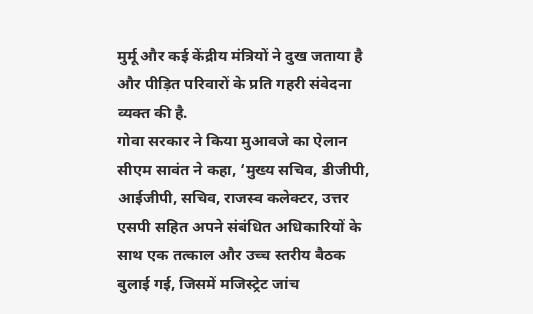मुर्मू और कई केंद्रीय मंत्रियों ने दुख जताया है और पीड़ित परिवारों के प्रति गहरी संवेदना व्यक्त की है.
गोवा सरकार ने किया मुआवजे का ऐलान
सीएम सावंत ने कहा, ‘मुख्य सचिव, डीजीपी, आईजीपी, सचिव, राजस्व कलेक्टर, उत्तर एसपी सहित अपने संबंधित अधिकारियों के साथ एक तत्काल और उच्च स्तरीय बैठक बुलाई गई, जिसमें मजिस्ट्रेट जांच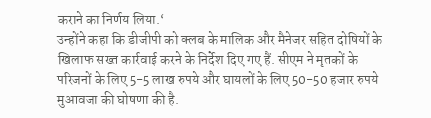कराने का निर्णय लिया.‘
उन्होंने कहा कि डीजीपी को क्लब के मालिक और मैनेजर सहित दोषियों के खिलाफ सख्त कार्रवाई करने के निर्देश दिए गए हैं. सीएम ने मृतकों के परिजनों के लिए 5-5 लाख रुपये और घायलों के लिए 50-50 हजार रुपये मुआवजा की घोषणा की है.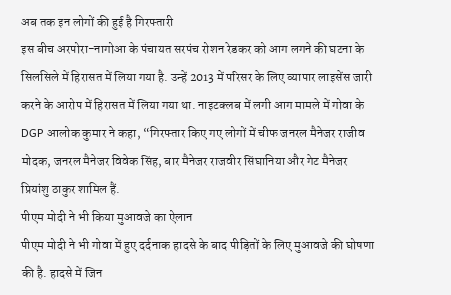अब तक इन लोगों की हुई है गिरफ्तारी
इस बीच अरपोरा-नागोआ के पंचायत सरपंच रोशन रेडकर को आग लगने की घटना के सिलसिले में हिरासत में लिया गया है. उन्हें 2013 में परिसर के लिए व्यापार लाइसेंस जारी करने के आरोप में हिरासत में लिया गया था. नाइटक्लब में लगी आग मामले में गोवा के DGP आलोक कुमार ने कहा, “गिरफ्तार किए गए लोगों में चीफ जनरल मैनेजर राजीव मोदक, जनरल मैनेजर विवेक सिंह, बार मैनेजर राजवीर सिंघानिया और गेट मैनेजर प्रियांशु ठाकुर शामिल हैं.
पीएम मोदी ने भी किया मुआवजे का ऐलान
पीएम मोदी ने भी गोवा में हुए दर्दनाक हादसे के बाद पीड़ितों के लिए मुआवजे की घोषणा की है. हादसे में जिन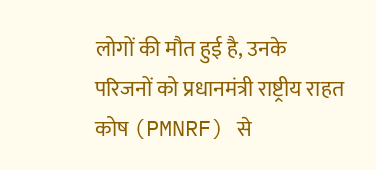लोगों की मौत हुई है, उनके परिजनों को प्रधानमंत्री राष्ट्रीय राहत कोष (PMNRF) से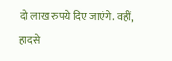दो लाख रुपये दिए जाएंगे. वहीं, हादसे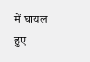में घायल हुए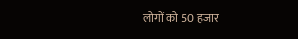लोगों को 50 हजार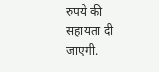रुपये की सहायता दी जाएगी.